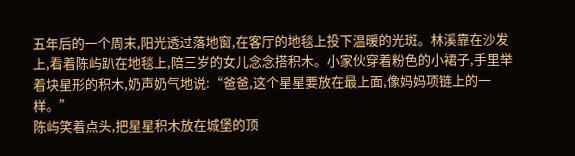五年后的一个周末,阳光透过落地窗,在客厅的地毯上投下温暖的光斑。林溪靠在沙发上,看着陈屿趴在地毯上,陪三岁的女儿念念搭积木。小家伙穿着粉色的小裙子,手里举着块星形的积木,奶声奶气地说:“爸爸,这个星星要放在最上面,像妈妈项链上的一样。”
陈屿笑着点头,把星星积木放在城堡的顶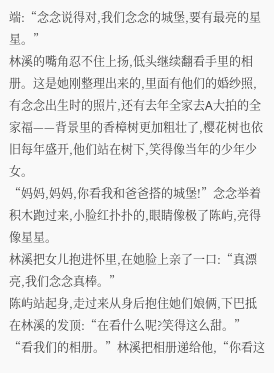端:“念念说得对,我们念念的城堡,要有最亮的星星。”
林溪的嘴角忍不住上扬,低头继续翻看手里的相册。这是她刚整理出来的,里面有他们的婚纱照,有念念出生时的照片,还有去年全家去A大拍的全家福——背景里的香樟树更加粗壮了,樱花树也依旧每年盛开,他们站在树下,笑得像当年的少年少女。
“妈妈,妈妈,你看我和爸爸搭的城堡!”念念举着积木跑过来,小脸红扑扑的,眼睛像极了陈屿,亮得像星星。
林溪把女儿抱进怀里,在她脸上亲了一口:“真漂亮,我们念念真棒。”
陈屿站起身,走过来从身后抱住她们娘俩,下巴抵在林溪的发顶:“在看什么呢?笑得这么甜。”
“看我们的相册。”林溪把相册递给他,“你看这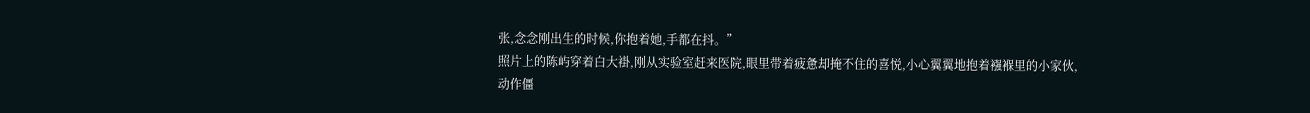张,念念刚出生的时候,你抱着她,手都在抖。”
照片上的陈屿穿着白大褂,刚从实验室赶来医院,眼里带着疲惫却掩不住的喜悦,小心翼翼地抱着襁褓里的小家伙,动作僵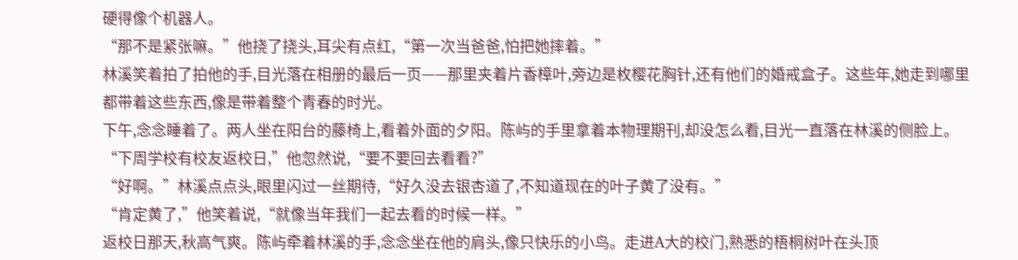硬得像个机器人。
“那不是紧张嘛。”他挠了挠头,耳尖有点红,“第一次当爸爸,怕把她摔着。”
林溪笑着拍了拍他的手,目光落在相册的最后一页——那里夹着片香樟叶,旁边是枚樱花胸针,还有他们的婚戒盒子。这些年,她走到哪里都带着这些东西,像是带着整个青春的时光。
下午,念念睡着了。两人坐在阳台的藤椅上,看着外面的夕阳。陈屿的手里拿着本物理期刊,却没怎么看,目光一直落在林溪的侧脸上。
“下周学校有校友返校日,”他忽然说,“要不要回去看看?”
“好啊。”林溪点点头,眼里闪过一丝期待,“好久没去银杏道了,不知道现在的叶子黄了没有。”
“肯定黄了,”他笑着说,“就像当年我们一起去看的时候一样。”
返校日那天,秋高气爽。陈屿牵着林溪的手,念念坐在他的肩头,像只快乐的小鸟。走进A大的校门,熟悉的梧桐树叶在头顶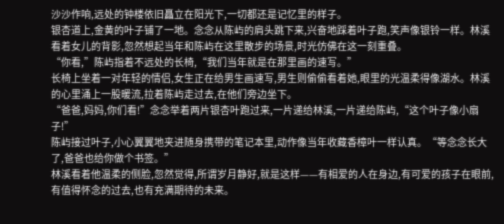沙沙作响,远处的钟楼依旧矗立在阳光下,一切都还是记忆里的样子。
银杏道上,金黄的叶子铺了一地。念念从陈屿的肩头跳下来,兴奋地踩着叶子跑,笑声像银铃一样。林溪看着女儿的背影,忽然想起当年和陈屿在这里散步的场景,时光仿佛在这一刻重叠。
“你看,”陈屿指着不远处的长椅,“我们当年就是在那里画的速写。”
长椅上坐着一对年轻的情侣,女生正在给男生画速写,男生则偷偷看着她,眼里的光温柔得像湖水。林溪的心里涌上一股暖流,拉着陈屿走过去,在他们旁边坐下。
“爸爸,妈妈,你们看!”念念举着两片银杏叶跑过来,一片递给林溪,一片递给陈屿,“这个叶子像小扇子!”
陈屿接过叶子,小心翼翼地夹进随身携带的笔记本里,动作像当年收藏香樟叶一样认真。“等念念长大了,爸爸也给你做个书签。”
林溪看着他温柔的侧脸,忽然觉得,所谓岁月静好,就是这样——有相爱的人在身边,有可爱的孩子在眼前,有值得怀念的过去,也有充满期待的未来。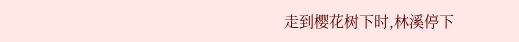走到樱花树下时,林溪停下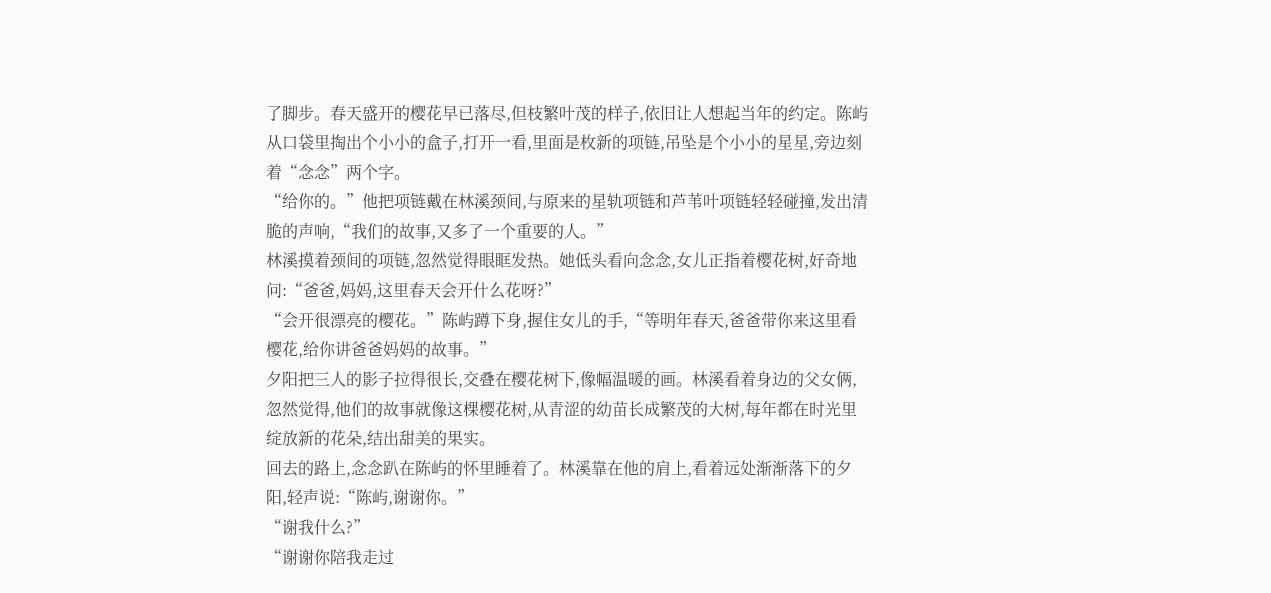了脚步。春天盛开的樱花早已落尽,但枝繁叶茂的样子,依旧让人想起当年的约定。陈屿从口袋里掏出个小小的盒子,打开一看,里面是枚新的项链,吊坠是个小小的星星,旁边刻着“念念”两个字。
“给你的。”他把项链戴在林溪颈间,与原来的星轨项链和芦苇叶项链轻轻碰撞,发出清脆的声响,“我们的故事,又多了一个重要的人。”
林溪摸着颈间的项链,忽然觉得眼眶发热。她低头看向念念,女儿正指着樱花树,好奇地问:“爸爸,妈妈,这里春天会开什么花呀?”
“会开很漂亮的樱花。”陈屿蹲下身,握住女儿的手,“等明年春天,爸爸带你来这里看樱花,给你讲爸爸妈妈的故事。”
夕阳把三人的影子拉得很长,交叠在樱花树下,像幅温暖的画。林溪看着身边的父女俩,忽然觉得,他们的故事就像这棵樱花树,从青涩的幼苗长成繁茂的大树,每年都在时光里绽放新的花朵,结出甜美的果实。
回去的路上,念念趴在陈屿的怀里睡着了。林溪靠在他的肩上,看着远处渐渐落下的夕阳,轻声说:“陈屿,谢谢你。”
“谢我什么?”
“谢谢你陪我走过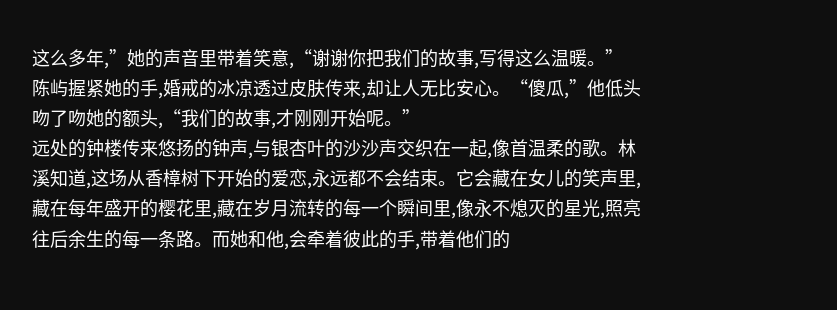这么多年,”她的声音里带着笑意,“谢谢你把我们的故事,写得这么温暖。”
陈屿握紧她的手,婚戒的冰凉透过皮肤传来,却让人无比安心。“傻瓜,”他低头吻了吻她的额头,“我们的故事,才刚刚开始呢。”
远处的钟楼传来悠扬的钟声,与银杏叶的沙沙声交织在一起,像首温柔的歌。林溪知道,这场从香樟树下开始的爱恋,永远都不会结束。它会藏在女儿的笑声里,藏在每年盛开的樱花里,藏在岁月流转的每一个瞬间里,像永不熄灭的星光,照亮往后余生的每一条路。而她和他,会牵着彼此的手,带着他们的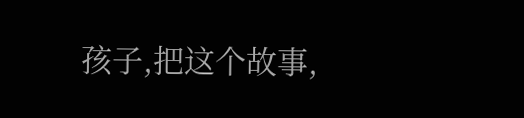孩子,把这个故事,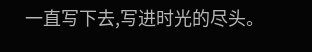一直写下去,写进时光的尽头。